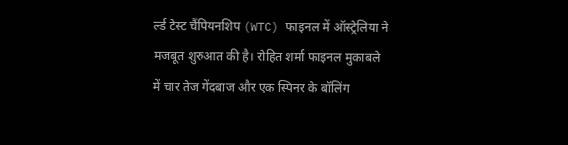र्ल्ड टेस्ट चैंपियनशिप (WTC) फाइनल में ऑस्ट्रेलिया ने मजबूत शुरुआत की है। रोहित शर्मा फाइनल मुकाबले में चार तेज गेंदबाज और एक स्पिनर के बॉलिंग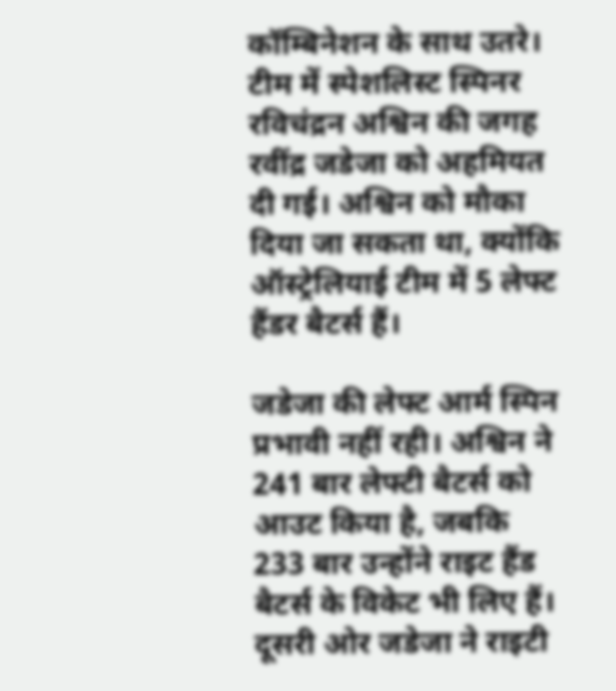कॉम्बिनेशन के साथ उतरे। टीम में स्पेशलिस्ट स्पिनर रविचंद्रन अश्विन की जगह रवींद्र जडेजा को अहमियत दी गई। अश्विन को मौका दिया जा सकता था, क्योंकि ऑस्ट्रेलियाई टीम में 5 लेफ्ट हैंडर बैटर्स हैं।

जडेजा की लेफ्ट आर्म स्पिन प्रभावी नहीं रही। अश्विन ने 241 बार लेफ्टी बैटर्स को आउट किया है, जबकि 233 बार उन्होंने राइट हैंड बैटर्स के विकेट भी लिए हैं। दूसरी ओर जडेजा ने राइटी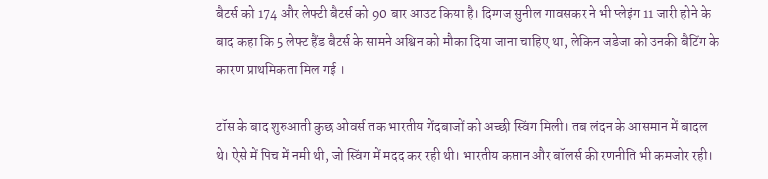बैटर्स को 174 और लेफ्टी बैटर्स को 90 बार आउट किया है। दिग्गज सुनील गावसकर ने भी प्लेइंग 11 जारी होने के बाद कहा कि 5 लेफ्ट हैंड बैटर्स के सामने अश्विन को मौका दिया जाना चाहिए था, लेकिन जडेजा को उनकी बैटिंग के कारण प्राथमिकता मिल गई ।

टॉस के बाद शुरुआती कुछ ओवर्स तक भारतीय गेंदबाजों को अच्छी स्विंग मिली। तब लंदन के आसमान में बादल थे। ऐसे में पिच में नमी थी, जो स्विंग में मदद कर रही थी। भारतीय कप्तान और बॉलर्स की रणनीति भी कमजोर रही।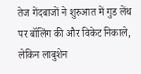तेज गेंदबाजों ने शुरुआत में गुड लेंथ पर बॉलिंग की और विकेट निकाले, लेकिन लाबुशेन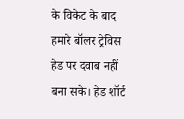के विकेट के बाद हमारे बॉलर ट्रेविस हेड पर दवाब नहीं बना सके। हेड शॉर्ट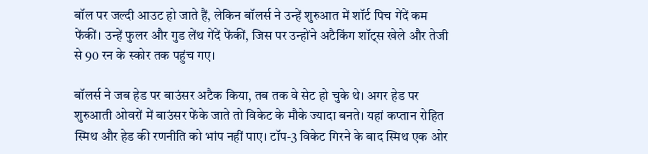बॉल पर जल्दी आउट हो जाते हैं, लेकिन बॉलर्स ने उन्हें शुरुआत में शॉर्ट पिच गेंदें कम फेंकीं। उन्हें फुलर और गुड लेंथ गेंदें फेंकीं, जिस पर उन्होंने अटैकिंग शॉट्स खेले और तेजी से 90 रन के स्कोर तक पहुंच गए।

बॉलर्स ने जब हेड पर बाउंसर अटैक किया, तब तक वे सेट हो चुके थे। अगर हेड पर शुरुआती ओवरों में बाउंसर फेंके जाते तो विकेट के मौके ज्यादा बनते। यहां कप्तान रोहित स्मिथ और हेड की रणनीति को भांप नहीं पाए। टॉप-3 विकेट गिरने के बाद स्मिथ एक ओर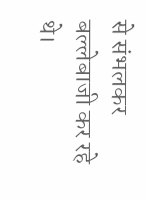से संभलकर बल्लेबाजी कर रहे थे।